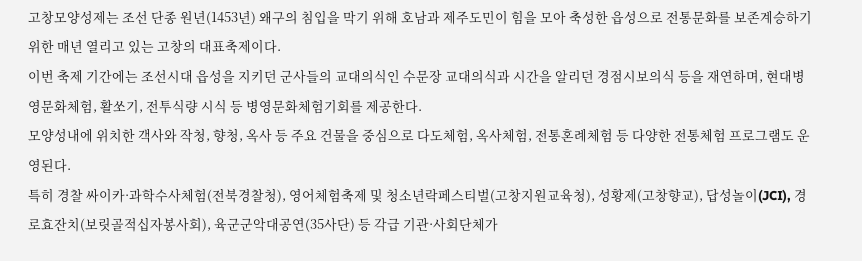고창모양성제는 조선 단종 원년(1453년) 왜구의 침입을 막기 위해 호남과 제주도민이 힘을 모아 축성한 읍성으로 전통문화를 보존계승하기 위한 매년 열리고 있는 고창의 대표축제이다.
이번 축제 기간에는 조선시대 읍성을 지키던 군사들의 교대의식인 수문장 교대의식과 시간을 알리던 경점시보의식 등을 재연하며, 현대병영문화체험, 활쏘기, 전투식량 시식 등 병영문화체험기회를 제공한다.
모양성내에 위치한 객사와 작청, 향청, 옥사 등 주요 건물을 중심으로 다도체험, 옥사체험, 전통혼례체험 등 다양한 전통체험 프로그램도 운영된다.
특히 경찰 싸이카·과학수사체험(전북경찰청), 영어체험축제 및 청소년락페스티벌(고창지원교육청), 성황제(고창향교), 답성놀이(JCI), 경로효잔치(보릿골적십자봉사회), 육군군악대공연(35사단) 등 각급 기관·사회단체가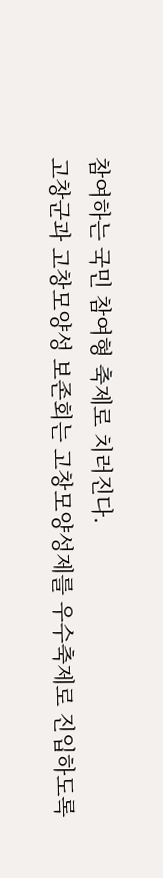참여하는 국민 참여형 축제로 치러진다.
고창군과 고창모양성 보존회는 고창모양성제를 우수축제로 진입하도록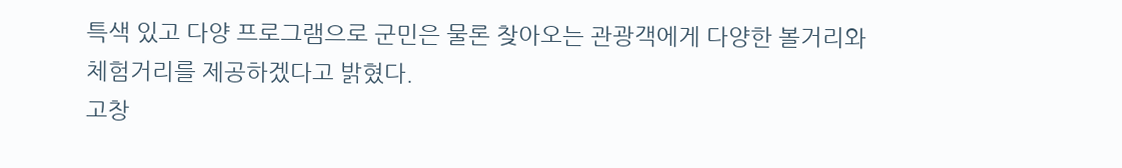특색 있고 다양 프로그램으로 군민은 물론 찾아오는 관광객에게 다양한 볼거리와 체험거리를 제공하겠다고 밝혔다.
고창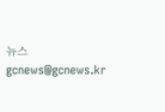뉴스 gcnews@gcnews.kr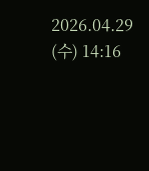2026.04.29 (수) 14:16